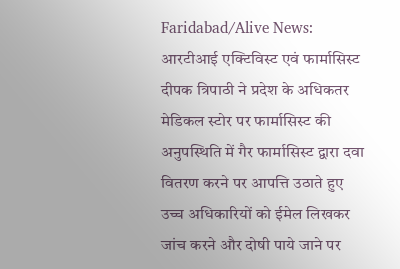Faridabad/Alive News: आरटीआई एक्टिविस्ट एवं फार्मासिस्ट दीपक त्रिपाठी ने प्रदेश के अधिकतर मेडिकल स्टोर पर फार्मासिस्ट की अनुपस्थिति में गैर फार्मासिस्ट द्वारा दवा वितरण करने पर आपत्ति उठाते हुए उच्च अधिकारियों को ईमेल लिखकर जांच करने और दोषी पाये जाने पर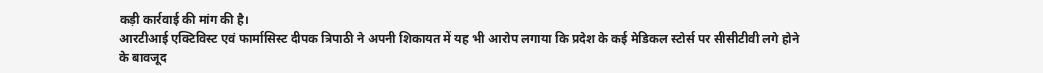कड़ी कार्रवाई की मांग की है।
आरटीआई एक्टिविस्ट एवं फार्मासिस्ट दीपक त्रिपाठी ने अपनी शिकायत में यह भी आरोप लगाया कि प्रदेश के कई मेडिकल स्टोर्स पर सीसीटीवी लगे होने के बावजूद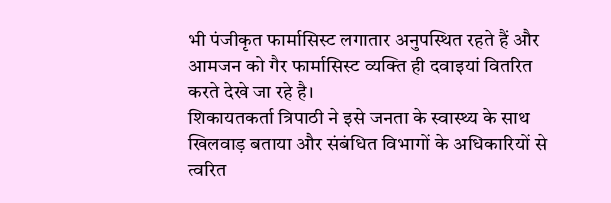भी पंजीकृत फार्मासिस्ट लगातार अनुपस्थित रहते हैं और आमजन को गैर फार्मासिस्ट व्यक्ति ही दवाइयां वितरित करते देखे जा रहे है।
शिकायतकर्ता त्रिपाठी ने इसे जनता के स्वास्थ्य के साथ खिलवाड़ बताया और संबंधित विभागों के अधिकारियों से त्वरित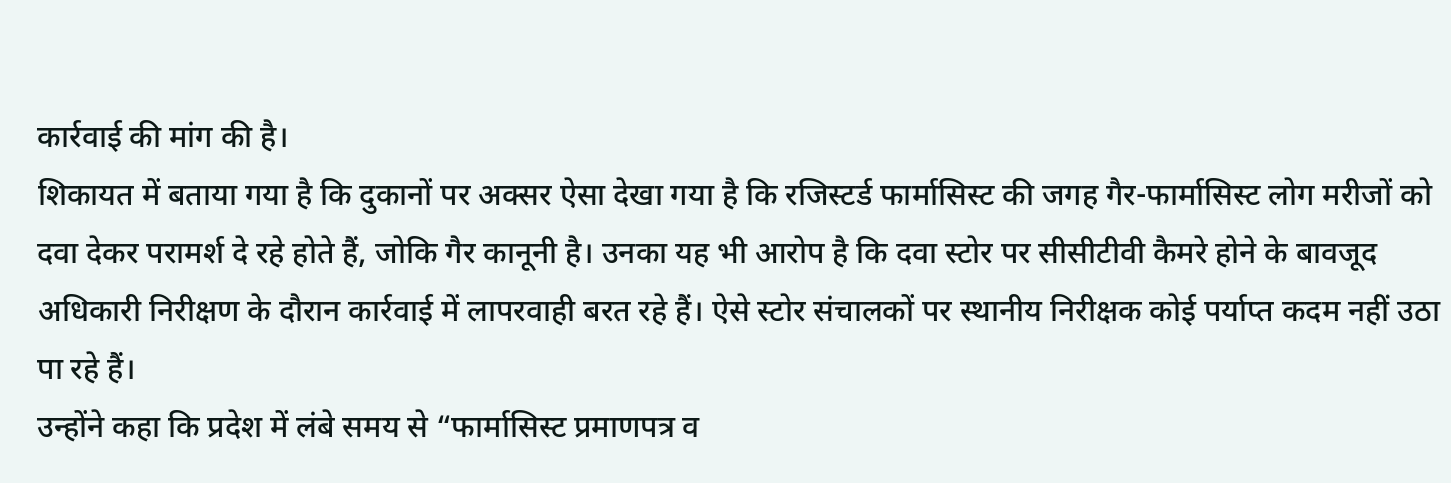कार्रवाई की मांग की है।
शिकायत में बताया गया है कि दुकानों पर अक्सर ऐसा देखा गया है कि रजिस्टर्ड फार्मासिस्ट की जगह गैर-फार्मासिस्ट लोग मरीजों को दवा देकर परामर्श दे रहे होते हैं, जोकि गैर कानूनी है। उनका यह भी आरोप है कि दवा स्टोर पर सीसीटीवी कैमरे होने के बावजूद अधिकारी निरीक्षण के दौरान कार्रवाई में लापरवाही बरत रहे हैं। ऐसे स्टोर संचालकों पर स्थानीय निरीक्षक कोई पर्याप्त कदम नहीं उठा पा रहे हैं।
उन्होंने कहा कि प्रदेश में लंबे समय से “फार्मासिस्ट प्रमाणपत्र व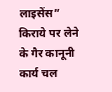लाइसेंस” किराये पर लेने के गैर कानूनी कार्य चल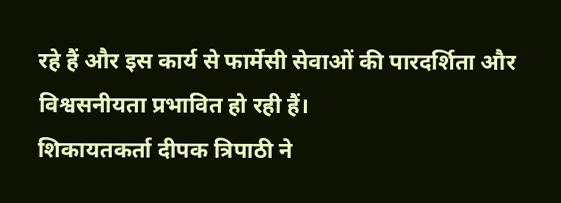रहे हैं और इस कार्य से फार्मेसी सेवाओं की पारदर्शिता और विश्वसनीयता प्रभावित हो रही हैं।
शिकायतकर्ता दीपक त्रिपाठी ने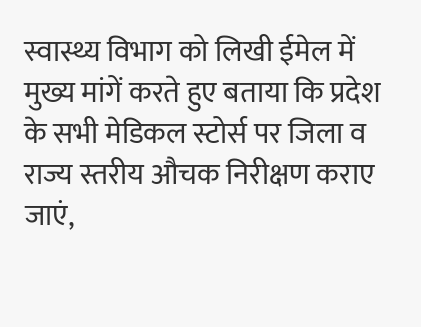स्वास्थ्य विभाग को लिखी ईमेल में मुख्य मांगें करते हुए बताया कि प्रदेश के सभी मेडिकल स्टोर्स पर जिला व राज्य स्तरीय औचक निरीक्षण कराए जाएं,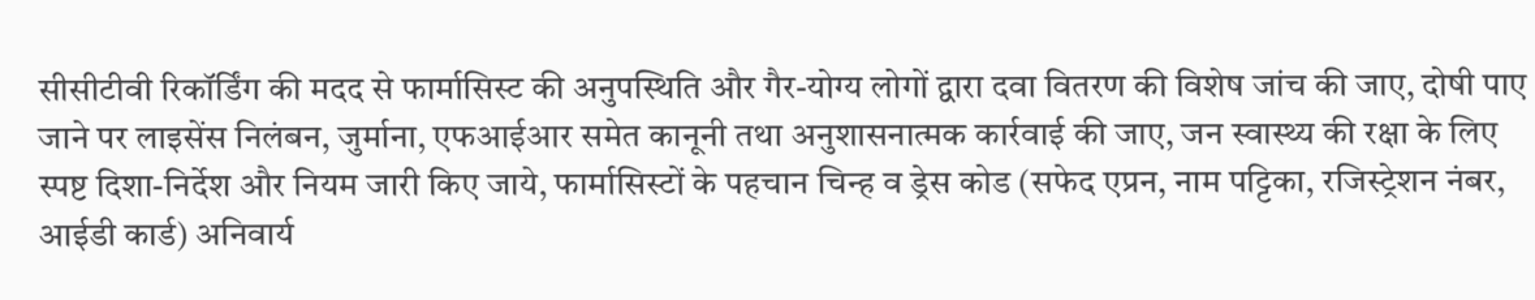सीसीटीवी रिकॉर्डिंग की मदद से फार्मासिस्ट की अनुपस्थिति और गैर-योग्य लोगों द्वारा दवा वितरण की विशेष जांच की जाए, दोषी पाए जाने पर लाइसेंस निलंबन, जुर्माना, एफआईआर समेत कानूनी तथा अनुशासनात्मक कार्रवाई की जाए, जन स्वास्थ्य की रक्षा के लिए स्पष्ट दिशा-निर्देश और नियम जारी किए जाये, फार्मासिस्टों के पहचान चिन्ह व ड्रेस कोड (सफेद एप्रन, नाम पट्टिका, रजिस्ट्रेशन नंबर, आईडी कार्ड) अनिवार्य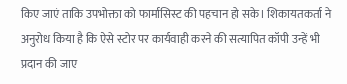किए जाएं ताकि उपभोक्ता को फार्मासिस्ट की पहचान हो सके। शिकायतकर्ता ने अनुरोध किया है कि ऐसे स्टोर पर कार्यवाही करने की सत्यापित कॉपी उन्हें भी प्रदान की जाए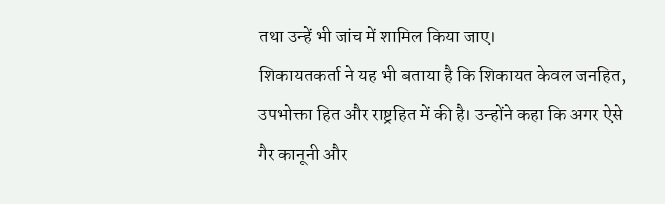तथा उन्हें भी जांच में शामिल किया जाए।
शिकायतकर्ता ने यह भी बताया है कि शिकायत केवल जनहित, उपभोक्ता हित और राष्ट्रहित में की है। उन्होंने कहा कि अगर ऐसे गैर कानूनी और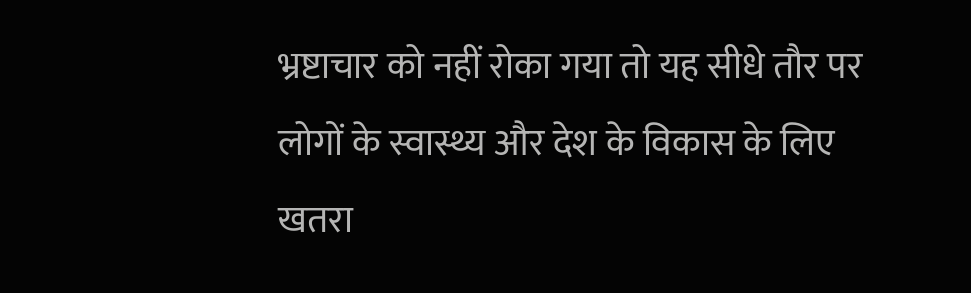भ्रष्टाचार को नहीं रोका गया तो यह सीधे तौर पर लोगों के स्वास्थ्य और देश के विकास के लिए खतरा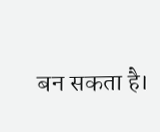बन सकता है।